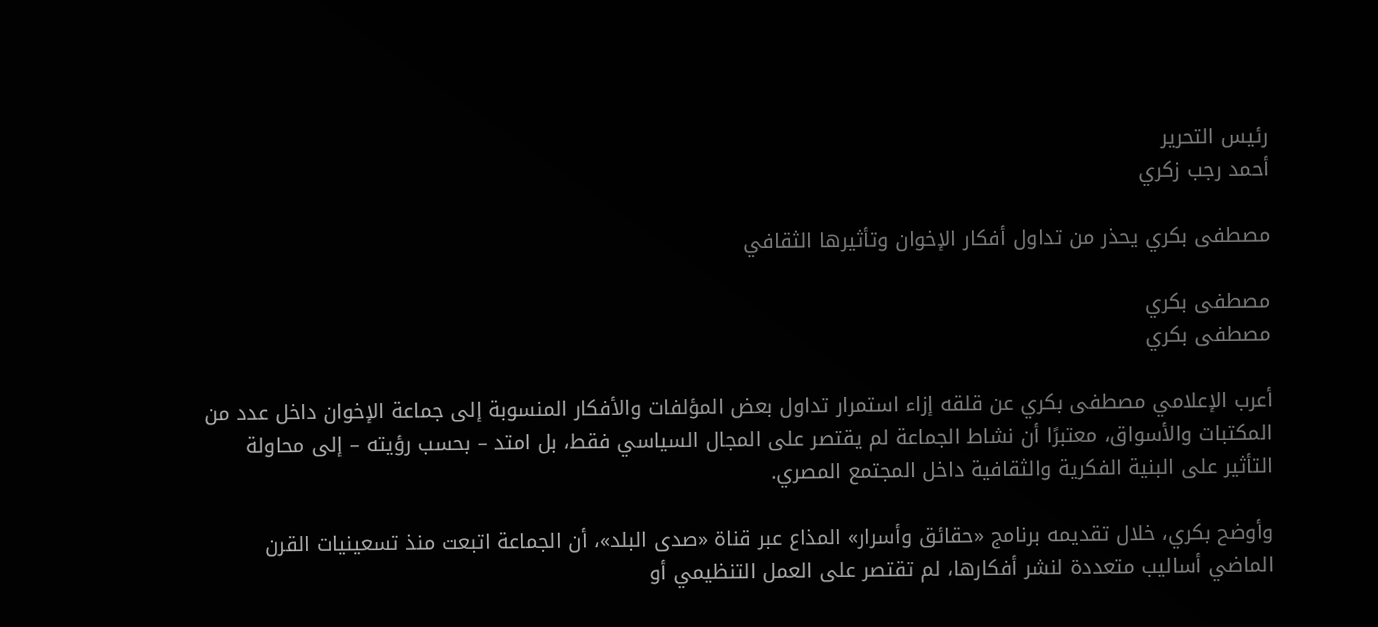رئيس التحرير
أحمد رجب زكري

مصطفى بكري يحذر من تداول أفكار الإخوان وتأثيرها الثقافي

مصطفى بكري
مصطفى بكري

أعرب الإعلامي مصطفى بكري عن قلقه إزاء استمرار تداول بعض المؤلفات والأفكار المنسوبة إلى جماعة الإخوان داخل عدد من المكتبات والأسواق، معتبرًا أن نشاط الجماعة لم يقتصر على المجال السياسي فقط، بل امتد – بحسب رؤيته – إلى محاولة التأثير على البنية الفكرية والثقافية داخل المجتمع المصري.

وأوضح بكري، خلال تقديمه برنامج «حقائق وأسرار» المذاع عبر قناة «صدى البلد»، أن الجماعة اتبعت منذ تسعينيات القرن الماضي أساليب متعددة لنشر أفكارها، لم تقتصر على العمل التنظيمي أو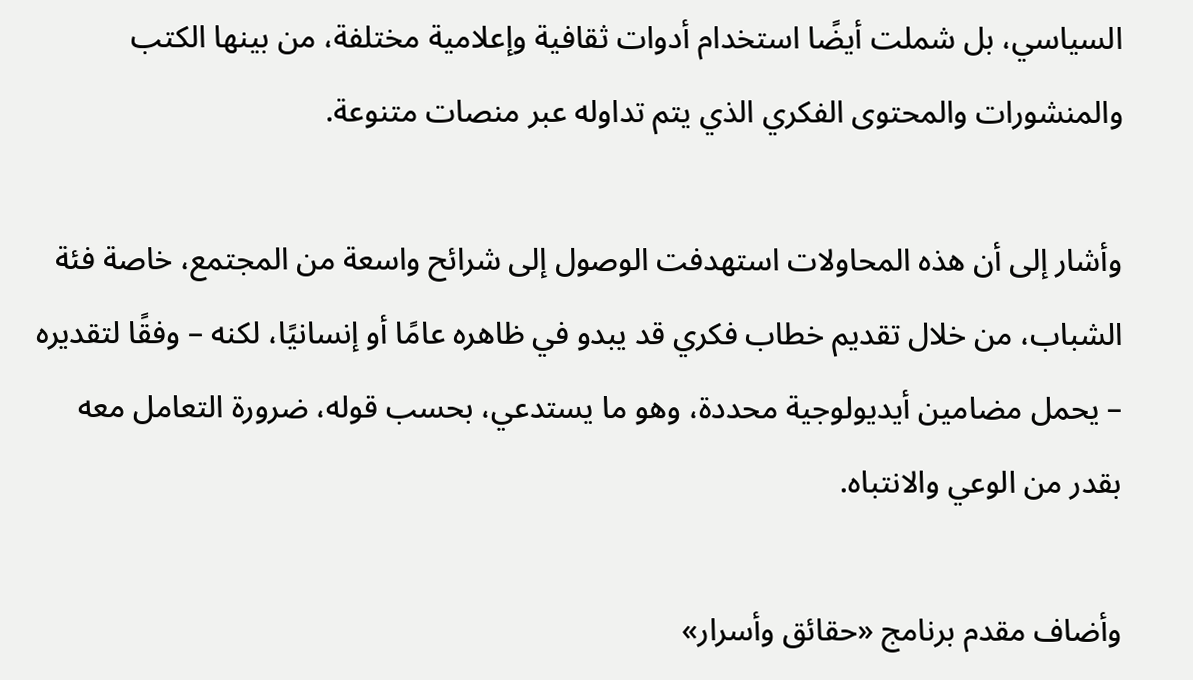السياسي، بل شملت أيضًا استخدام أدوات ثقافية وإعلامية مختلفة، من بينها الكتب والمنشورات والمحتوى الفكري الذي يتم تداوله عبر منصات متنوعة.

وأشار إلى أن هذه المحاولات استهدفت الوصول إلى شرائح واسعة من المجتمع، خاصة فئة الشباب، من خلال تقديم خطاب فكري قد يبدو في ظاهره عامًا أو إنسانيًا، لكنه – وفقًا لتقديره – يحمل مضامين أيديولوجية محددة، وهو ما يستدعي، بحسب قوله، ضرورة التعامل معه بقدر من الوعي والانتباه.

وأضاف مقدم برنامج «حقائق وأسرار»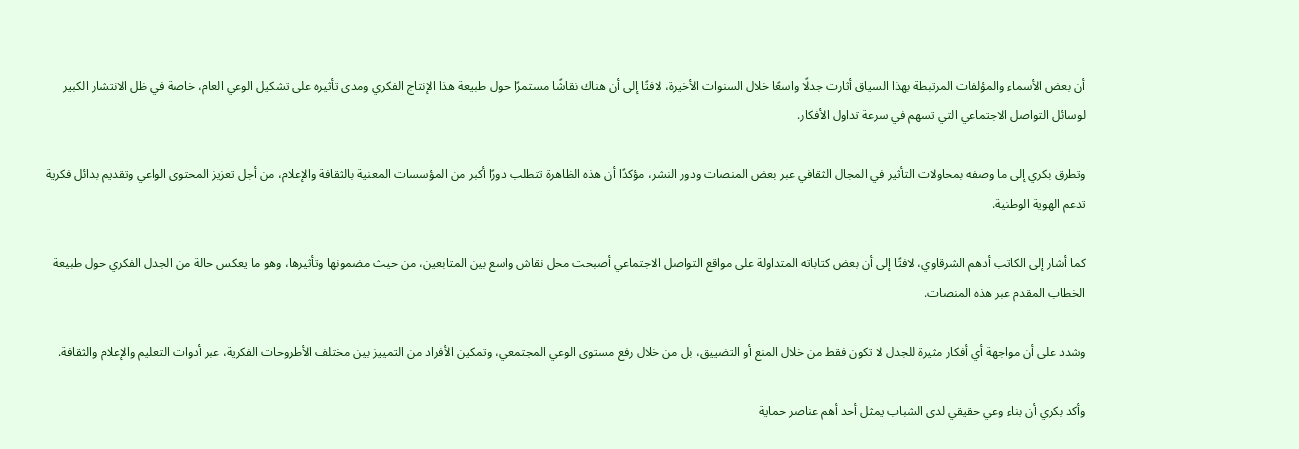أن بعض الأسماء والمؤلفات المرتبطة بهذا السياق أثارت جدلًا واسعًا خلال السنوات الأخيرة، لافتًا إلى أن هناك نقاشًا مستمرًا حول طبيعة هذا الإنتاج الفكري ومدى تأثيره على تشكيل الوعي العام، خاصة في ظل الانتشار الكبير لوسائل التواصل الاجتماعي التي تسهم في سرعة تداول الأفكار.

وتطرق بكري إلى ما وصفه بمحاولات التأثير في المجال الثقافي عبر بعض المنصات ودور النشر، مؤكدًا أن هذه الظاهرة تتطلب دورًا أكبر من المؤسسات المعنية بالثقافة والإعلام، من أجل تعزيز المحتوى الواعي وتقديم بدائل فكرية تدعم الهوية الوطنية.

كما أشار إلى الكاتب أدهم الشرقاوي، لافتًا إلى أن بعض كتاباته المتداولة على مواقع التواصل الاجتماعي أصبحت محل نقاش واسع بين المتابعين، من حيث مضمونها وتأثيرها، وهو ما يعكس حالة من الجدل الفكري حول طبيعة الخطاب المقدم عبر هذه المنصات.

وشدد على أن مواجهة أي أفكار مثيرة للجدل لا تكون فقط من خلال المنع أو التضييق، بل من خلال رفع مستوى الوعي المجتمعي، وتمكين الأفراد من التمييز بين مختلف الأطروحات الفكرية، عبر أدوات التعليم والإعلام والثقافة.

وأكد بكري أن بناء وعي حقيقي لدى الشباب يمثل أحد أهم عناصر حماية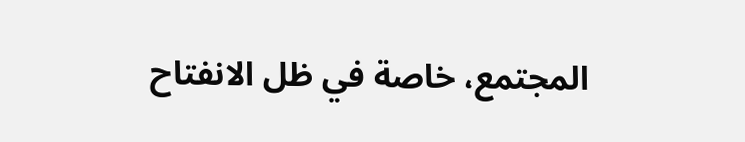المجتمع، خاصة في ظل الانفتاح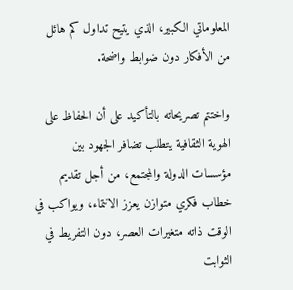المعلوماتي الكبير، الذي يتيح تداول كم هائل من الأفكار دون ضوابط واضحة.

واختتم تصريحاته بالتأكيد على أن الحفاظ على الهوية الثقافية يتطلب تضافر الجهود بين مؤسسات الدولة والمجتمع، من أجل تقديم خطاب فكري متوازن يعزز الانتماء، ويواكب في الوقت ذاته متغيرات العصر، دون التفريط في الثوابت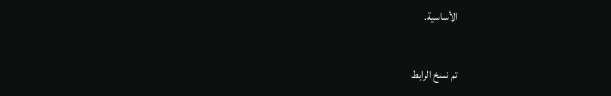الأساسية.

تم نسخ الرابط